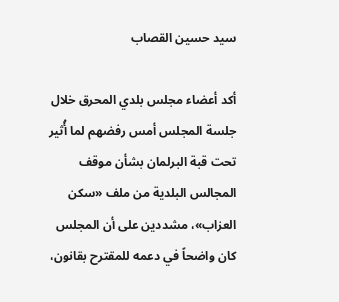سيد حسين القصاب

أكد أعضاء مجلس بلدي المحرق خلال جلسة المجلس أمس رفضهم لما أُثير تحت قبة البرلمان بشأن موقف المجالس البلدية من ملف «سكن العزاب»، مشددين على أن المجلس كان واضحاً في دعمه للمقترح بقانون،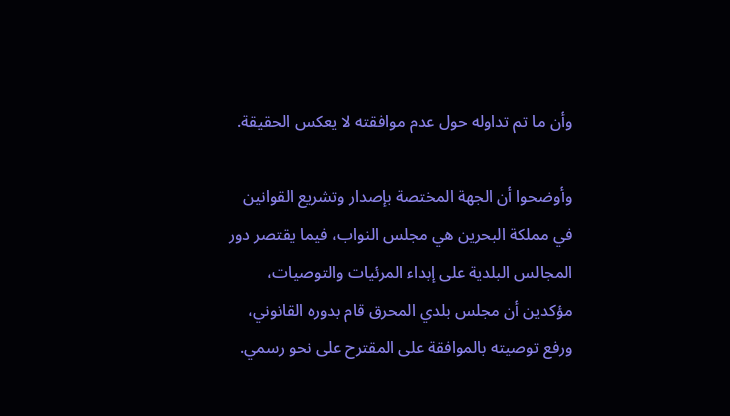وأن ما تم تداوله حول عدم موافقته لا يعكس الحقيقة.

وأوضحوا أن الجهة المختصة بإصدار وتشريع القوانين في مملكة البحرين هي مجلس النواب، فيما يقتصر دور المجالس البلدية على إبداء المرئيات والتوصيات، مؤكدين أن مجلس بلدي المحرق قام بدوره القانوني، ورفع توصيته بالموافقة على المقترح على نحو رسمي.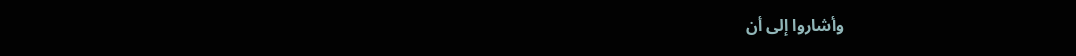وأشاروا إلى أن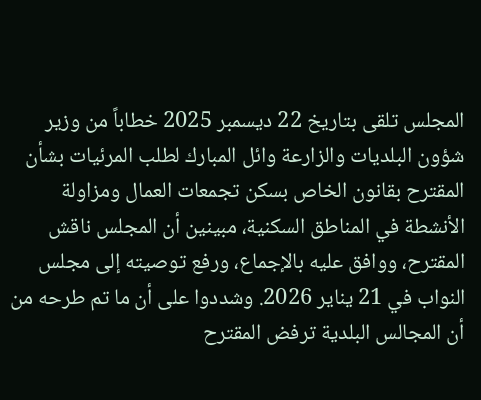المجلس تلقى بتاريخ 22 ديسمبر 2025 خطاباً من وزير شؤون البلديات والزارعة وائل المبارك لطلب المرئيات بشأن المقترح بقانون الخاص بسكن تجمعات العمال ومزاولة الأنشطة في المناطق السكنية، مبينين أن المجلس ناقش المقترح، ووافق عليه بالإجماع، ورفع توصيته إلى مجلس النواب في 21 يناير 2026. وشددوا على أن ما تم طرحه من أن المجالس البلدية ترفض المقترح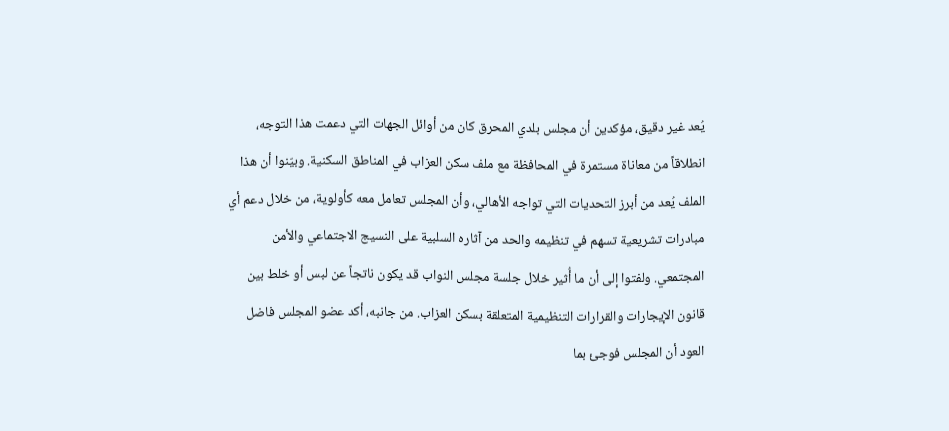يُعد غير دقيق، مؤكدين أن مجلس بلدي المحرق كان من أوائل الجهات التي دعمت هذا التوجه، انطلاقاً من معاناة مستمرة في المحافظة مع ملف سكن العزاب في المناطق السكنية. وبيّنوا أن هذا الملف يُعد من أبرز التحديات التي تواجه الأهالي، وأن المجلس تعامل معه كأولوية، من خلال دعم أي مبادرات تشريعية تسهم في تنظيمه والحد من آثاره السلبية على النسيج الاجتماعي والأمن المجتمعي. ولفتوا إلى أن ما أُثير خلال جلسة مجلس النواب قد يكون ناتجاً عن لبس أو خلط بين قانون الإيجارات والقرارات التنظيمية المتعلقة بسكن العزاب. من جانبه، أكد عضو المجلس فاضل العود أن المجلس فوجئ بما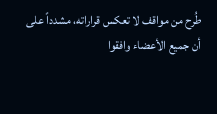طُرح من مواقف لا تعكس قراراته، مشدداً على أن جميع الأعضاء وافقوا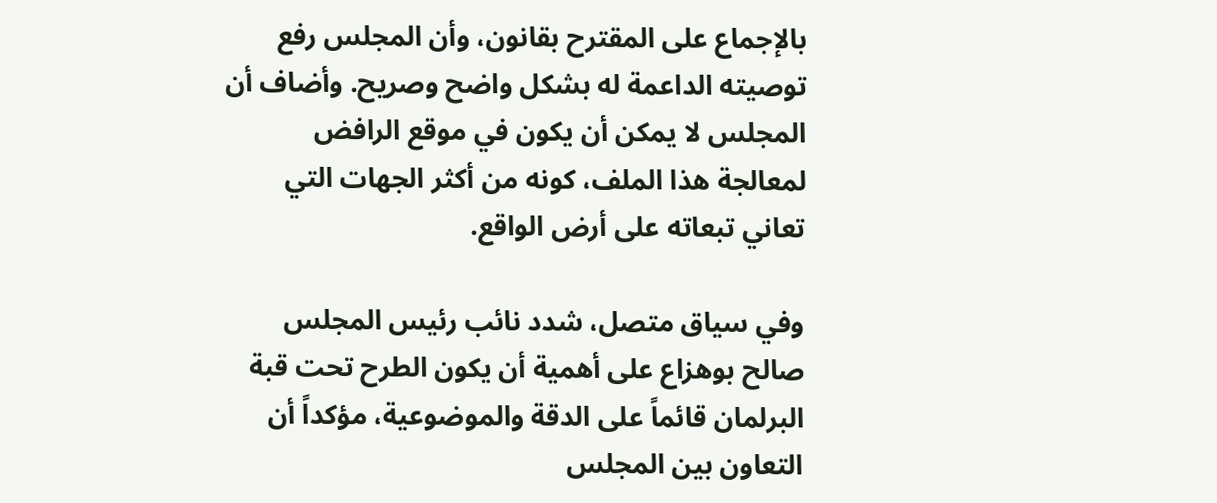بالإجماع على المقترح بقانون، وأن المجلس رفع توصيته الداعمة له بشكل واضح وصريح. وأضاف أن المجلس لا يمكن أن يكون في موقع الرافض لمعالجة هذا الملف، كونه من أكثر الجهات التي تعاني تبعاته على أرض الواقع.

وفي سياق متصل، شدد نائب رئيس المجلس صالح بوهزاع على أهمية أن يكون الطرح تحت قبة البرلمان قائماً على الدقة والموضوعية، مؤكداً أن التعاون بين المجلس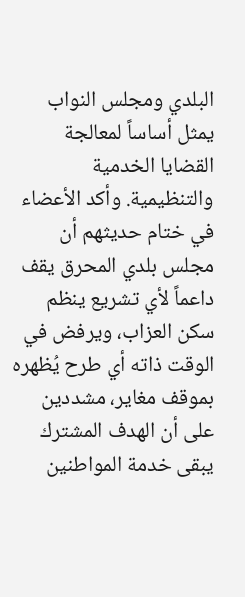البلدي ومجلس النواب يمثل أساساً لمعالجة القضايا الخدمية والتنظيمية. وأكد الأعضاء في ختام حديثهم أن مجلس بلدي المحرق يقف داعماً لأي تشريع ينظم سكن العزاب، ويرفض في الوقت ذاته أي طرح يُظهره بموقف مغاير، مشددين على أن الهدف المشترك يبقى خدمة المواطنين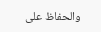والحفاظ على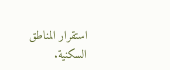استقرار المناطق السكنية.